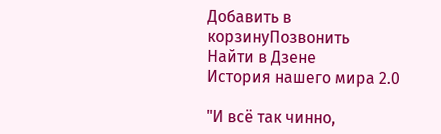Добавить в корзинуПозвонить
Найти в Дзене
История нашего мира 2.0

"И всё так чинно,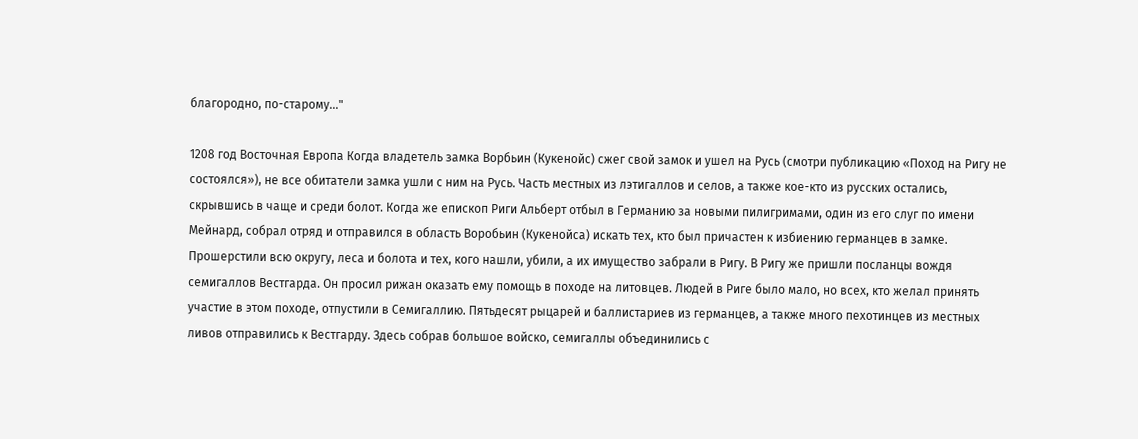благородно, по-старому..."

1208 год Восточная Европа Когда владетель замка Ворбьин (Кукенойс) сжег свой замок и ушел на Русь (смотри публикацию «Поход на Ригу не состоялся»), не все обитатели замка ушли с ним на Русь. Часть местных из лэтигаллов и селов, а также кое-кто из русских остались, скрывшись в чаще и среди болот. Когда же епископ Риги Альберт отбыл в Германию за новыми пилигримами, один из его слуг по имени Мейнард, собрал отряд и отправился в область Воробьин (Кукенойса) искать тех, кто был причастен к избиению германцев в замке. Прошерстили всю округу, леса и болота и тех, кого нашли, убили, а их имущество забрали в Ригу. В Ригу же пришли посланцы вождя семигаллов Вестгарда. Он просил рижан оказать ему помощь в походе на литовцев. Людей в Риге было мало, но всех, кто желал принять участие в этом походе, отпустили в Семигаллию. Пятьдесят рыцарей и баллистариев из германцев, а также много пехотинцев из местных ливов отправились к Вестгарду. Здесь собрав большое войско, семигаллы объединились с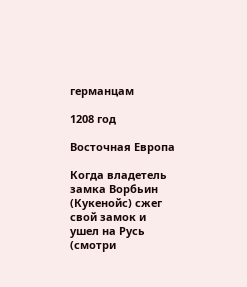германцам

1208 год

Восточная Европа

Когда владетель замка Ворбьин (Кукенойс) сжег свой замок и ушел на Русь (смотри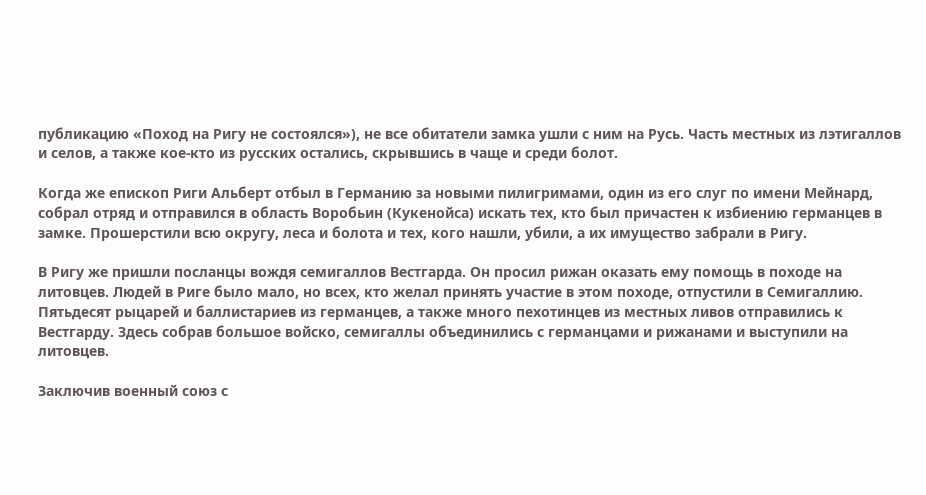публикацию «Поход на Ригу не состоялся»), не все обитатели замка ушли с ним на Русь. Часть местных из лэтигаллов и селов, а также кое-кто из русских остались, скрывшись в чаще и среди болот.

Когда же епископ Риги Альберт отбыл в Германию за новыми пилигримами, один из его слуг по имени Мейнард, собрал отряд и отправился в область Воробьин (Кукенойса) искать тех, кто был причастен к избиению германцев в замке. Прошерстили всю округу, леса и болота и тех, кого нашли, убили, а их имущество забрали в Ригу.

В Ригу же пришли посланцы вождя семигаллов Вестгарда. Он просил рижан оказать ему помощь в походе на литовцев. Людей в Риге было мало, но всех, кто желал принять участие в этом походе, отпустили в Семигаллию. Пятьдесят рыцарей и баллистариев из германцев, а также много пехотинцев из местных ливов отправились к Вестгарду. Здесь собрав большое войско, семигаллы объединились с германцами и рижанами и выступили на литовцев.

Заключив военный союз с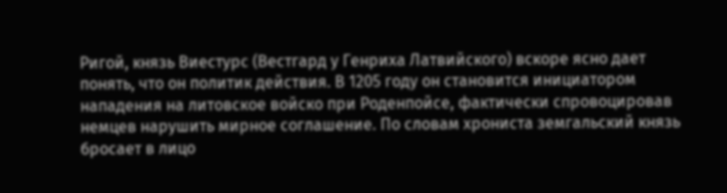Ригой, князь Виестурс (Вестгард у Генриха Латвийского) вскоре ясно дает понять, что он политик действия. В 1205 году он становится инициатором нападения на литовское войско при Роденпойсе, фактически спровоцировав немцев нарушить мирное соглашение. По словам хрониста земгальский князь бросает в лицо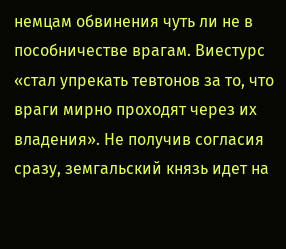немцам обвинения чуть ли не в пособничестве врагам. Виестурс «стал упрекать тевтонов за то, что враги мирно проходят через их владения». Не получив согласия сразу, земгальский князь идет на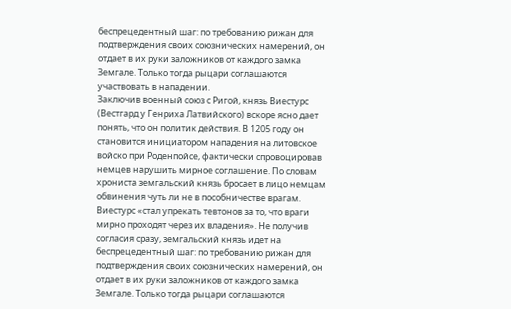беспрецедентный шаг: по требованию рижан для подтверждения своих союзнических намерений, он отдает в их руки заложников от каждого замка Земгале. Только тогда рыцари соглашаются участвовать в нападении.
Заключив военный союз с Ригой, князь Виестурс (Вестгард у Генриха Латвийского) вскоре ясно дает понять, что он политик действия. В 1205 году он становится инициатором нападения на литовское войско при Роденпойсе, фактически спровоцировав немцев нарушить мирное соглашение. По словам хрониста земгальский князь бросает в лицо немцам обвинения чуть ли не в пособничестве врагам. Виестурс «стал упрекать тевтонов за то, что враги мирно проходят через их владения». Не получив согласия сразу, земгальский князь идет на беспрецедентный шаг: по требованию рижан для подтверждения своих союзнических намерений, он отдает в их руки заложников от каждого замка Земгале. Только тогда рыцари соглашаются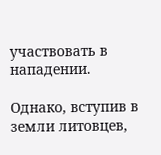участвовать в нападении.

Однако, вступив в земли литовцев,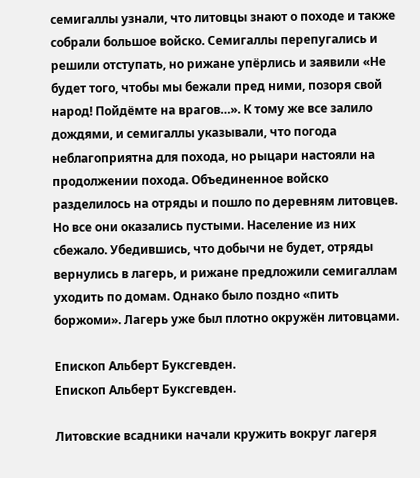семигаллы узнали, что литовцы знают о походе и также собрали большое войско. Семигаллы перепугались и решили отступать, но рижане упёрлись и заявили «Не будет того, чтобы мы бежали пред ними, позоря свой народ! Пойдёмте на врагов…». К тому же все залило дождями, и семигаллы указывали, что погода неблагоприятна для похода, но рыцари настояли на продолжении похода. Объединенное войско разделилось на отряды и пошло по деревням литовцев. Но все они оказались пустыми. Население из них сбежало. Убедившись, что добычи не будет, отряды вернулись в лагерь, и рижане предложили семигаллам уходить по домам. Однако было поздно «пить боржоми». Лагерь уже был плотно окружён литовцами.

Епископ Альберт Буксгевден.
Епископ Альберт Буксгевден.

Литовские всадники начали кружить вокруг лагеря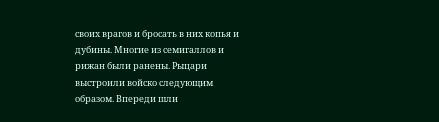своих врагов и бросать в них копья и дубины. Многие из семигаллов и рижан были ранены. Рыцари выстроили войско следующим образом. Впереди шли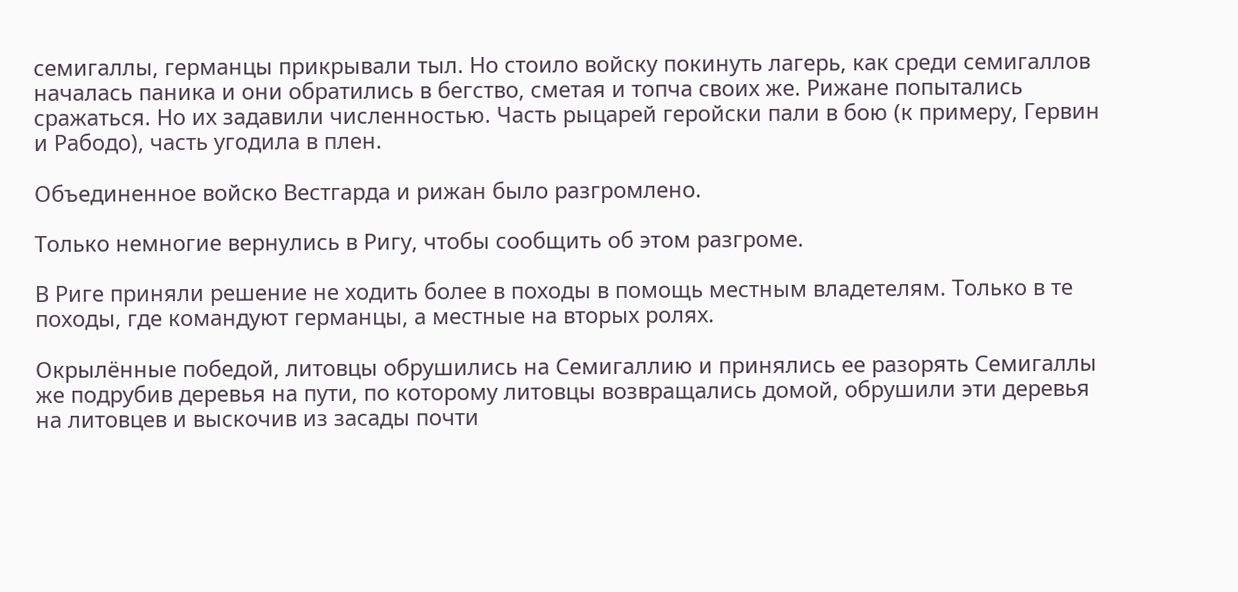семигаллы, германцы прикрывали тыл. Но стоило войску покинуть лагерь, как среди семигаллов началась паника и они обратились в бегство, сметая и топча своих же. Рижане попытались сражаться. Но их задавили численностью. Часть рыцарей геройски пали в бою (к примеру, Гервин и Рабодо), часть угодила в плен.

Объединенное войско Вестгарда и рижан было разгромлено.

Только немногие вернулись в Ригу, чтобы сообщить об этом разгроме.

В Риге приняли решение не ходить более в походы в помощь местным владетелям. Только в те походы, где командуют германцы, а местные на вторых ролях.

Окрылённые победой, литовцы обрушились на Семигаллию и принялись ее разорять Семигаллы же подрубив деревья на пути, по которому литовцы возвращались домой, обрушили эти деревья на литовцев и выскочив из засады почти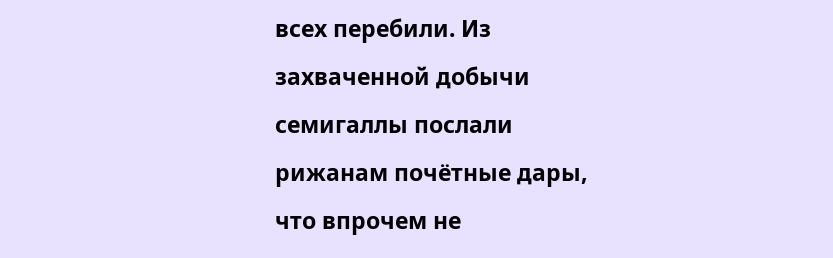всех перебили. Из захваченной добычи семигаллы послали рижанам почётные дары, что впрочем не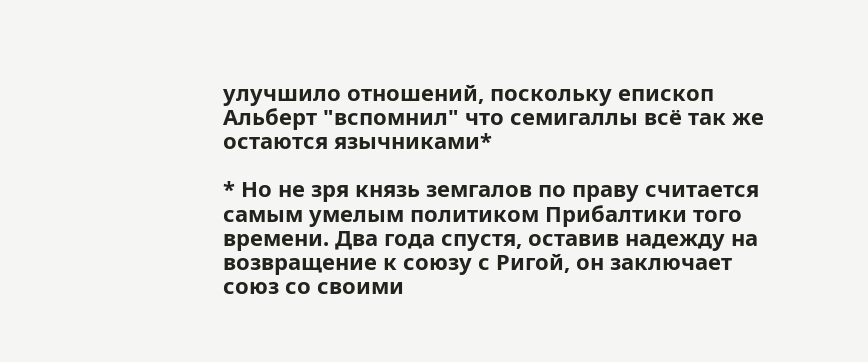улучшило отношений, поскольку епископ Альберт "вспомнил" что семигаллы всё так же остаются язычниками*

* Но не зря князь земгалов по праву считается самым умелым политиком Прибалтики того времени. Два года спустя, оставив надежду на возвращение к союзу с Ригой, он заключает союз со своими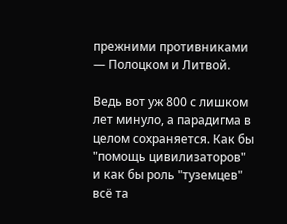прежними противниками — Полоцком и Литвой.

Ведь вот уж 800 с лишком лет минуло, а парадигма в целом сохраняется. Как бы "помощь цивилизаторов" и как бы роль "туземцев" всё та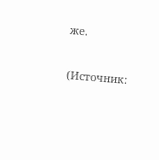же.

(Источник: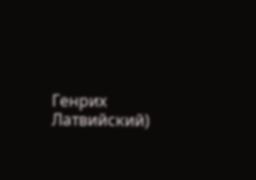Генрих Латвийский)